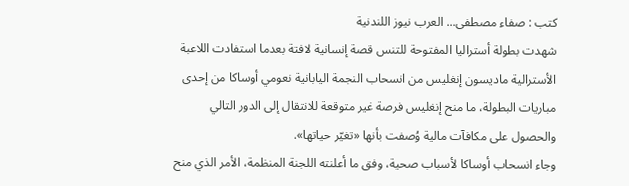كتب : صفاء مصطفى... العرب نيوز اللندنية
شهدت بطولة أستراليا المفتوحة للتنس قصة إنسانية لافتة بعدما استفادت اللاعبة الأسترالية ماديسون إنغليس من انسحاب النجمة اليابانية نعومي أوساكا من إحدى مباريات البطولة، ما منح إنغليس فرصة غير متوقعة للانتقال إلى الدور التالي والحصول على مكافآت مالية وُصفت بأنها «تغيّر حياتها».
وجاء انسحاب أوساكا لأسباب صحية، وفق ما أعلنته اللجنة المنظمة، الأمر الذي منح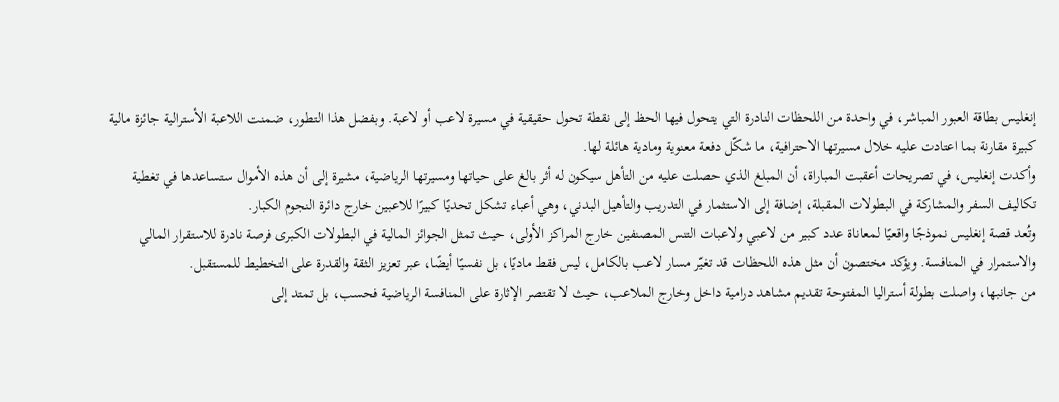إنغليس بطاقة العبور المباشر، في واحدة من اللحظات النادرة التي يتحول فيها الحظ إلى نقطة تحول حقيقية في مسيرة لاعب أو لاعبة. وبفضل هذا التطور، ضمنت اللاعبة الأسترالية جائزة مالية كبيرة مقارنة بما اعتادت عليه خلال مسيرتها الاحترافية، ما شكّل دفعة معنوية ومادية هائلة لها.
وأكدت إنغليس، في تصريحات أعقبت المباراة، أن المبلغ الذي حصلت عليه من التأهل سيكون له أثر بالغ على حياتها ومسيرتها الرياضية، مشيرة إلى أن هذه الأموال ستساعدها في تغطية تكاليف السفر والمشاركة في البطولات المقبلة، إضافة إلى الاستثمار في التدريب والتأهيل البدني، وهي أعباء تشكل تحديًا كبيرًا للاعبين خارج دائرة النجوم الكبار.
وتُعد قصة إنغليس نموذجًا واقعيًا لمعاناة عدد كبير من لاعبي ولاعبات التنس المصنفين خارج المراكز الأولى، حيث تمثل الجوائز المالية في البطولات الكبرى فرصة نادرة للاستقرار المالي والاستمرار في المنافسة. ويؤكد مختصون أن مثل هذه اللحظات قد تغيّر مسار لاعب بالكامل، ليس فقط ماديًا، بل نفسيًا أيضًا، عبر تعزيز الثقة والقدرة على التخطيط للمستقبل.
من جانبها، واصلت بطولة أستراليا المفتوحة تقديم مشاهد درامية داخل وخارج الملاعب، حيث لا تقتصر الإثارة على المنافسة الرياضية فحسب، بل تمتد إلى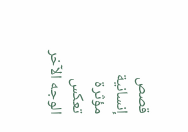قصص إنسانية مؤثرة تعكس الوجه الآخر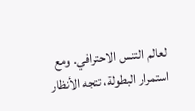لعالم التنس الاحترافي. ومع استمرار البطولة، تتجه الأنظار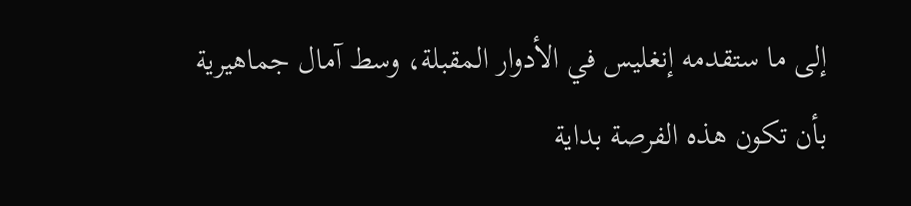إلى ما ستقدمه إنغليس في الأدوار المقبلة، وسط آمال جماهيرية بأن تكون هذه الفرصة بداية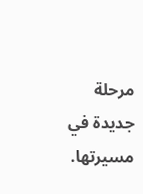مرحلة جديدة في مسيرتها.